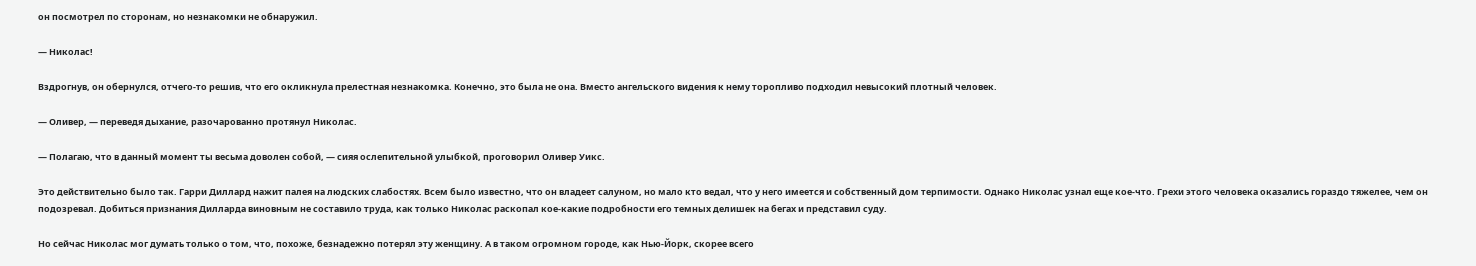он посмотрел по сторонам, но незнакомки не обнаружил.

— Николас!

Вздрогнув, он обернулся, отчего-то решив, что его окликнула прелестная незнакомка. Конечно, это была не она. Вместо ангельского видения к нему торопливо подходил невысокий плотный человек.

— Оливер, — переведя дыхание, разочарованно протянул Николас.

— Полагаю, что в данный момент ты весьма доволен собой, — сияя ослепительной улыбкой, проговорил Оливер Уикс.

Это действительно было так. Гарри Диллард нажит палея на людских слабостях. Всем было известно, что он владеет салуном, но мало кто ведал, что у него имеется и собственный дом терпимости. Однако Николас узнал еще кое-что. Грехи этого человека оказались гораздо тяжелее, чем он подозревал. Добиться признания Дилларда виновным не составило труда, как только Николас раскопал кое-какие подробности его темных делишек на бегах и представил суду.

Но сейчас Николас мог думать только о том, что, похоже, безнадежно потерял эту женщину. А в таком огромном городе, как Нью-Йорк, скорее всего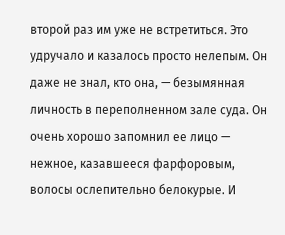второй раз им уже не встретиться. Это удручало и казалось просто нелепым. Он даже не знал, кто она, — безымянная личность в переполненном зале суда. Он очень хорошо запомнил ее лицо — нежное, казавшееся фарфоровым, волосы ослепительно белокурые. И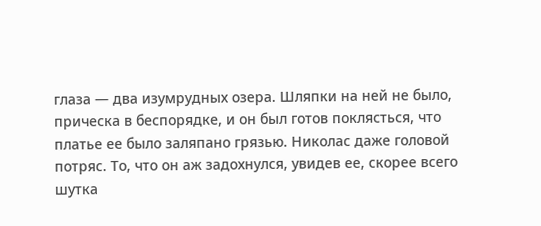глаза — два изумрудных озера. Шляпки на ней не было, прическа в беспорядке, и он был готов поклясться, что платье ее было заляпано грязью. Николас даже головой потряс. То, что он аж задохнулся, увидев ее, скорее всего шутка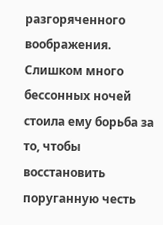разгоряченного воображения. Слишком много бессонных ночей стоила ему борьба за то, чтобы восстановить поруганную честь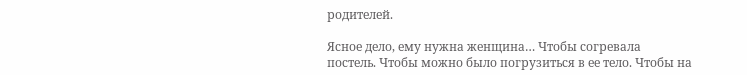родителей.

Ясное дело, ему нужна женщина… Чтобы согревала постель. Чтобы можно было погрузиться в ее тело. Чтобы на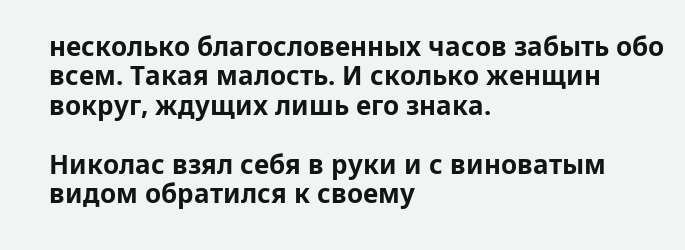несколько благословенных часов забыть обо всем. Такая малость. И сколько женщин вокруг, ждущих лишь его знака.

Николас взял себя в руки и с виноватым видом обратился к своему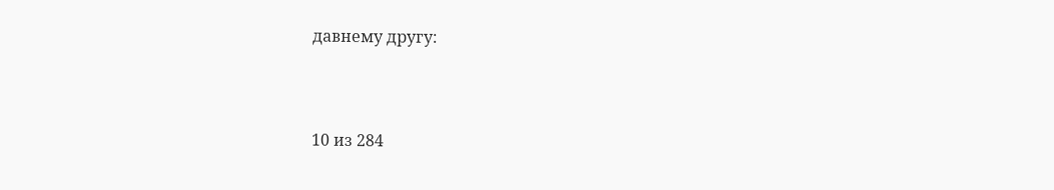давнему другу:



10 из 284